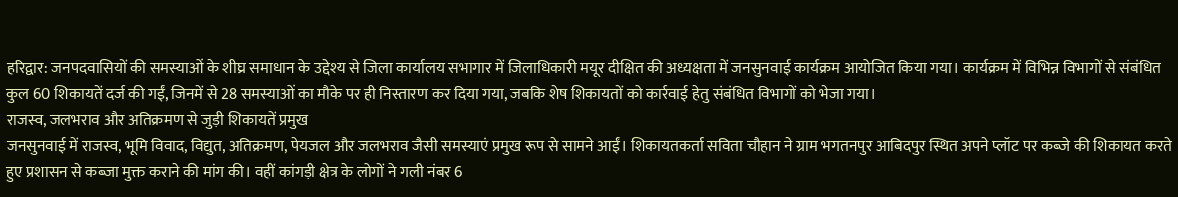हरिद्वार: जनपदवासियों की समस्याओं के शीघ्र समाधान के उद्देश्य से जिला कार्यालय सभागार में जिलाधिकारी मयूर दीक्षित की अध्यक्षता में जनसुनवाई कार्यक्रम आयोजित किया गया। कार्यक्रम में विभिन्न विभागों से संबंधित कुल 60 शिकायतें दर्ज की गईं, जिनमें से 28 समस्याओं का मौके पर ही निस्तारण कर दिया गया, जबकि शेष शिकायतों को कार्रवाई हेतु संबंधित विभागों को भेजा गया।
राजस्व, जलभराव और अतिक्रमण से जुड़ी शिकायतें प्रमुख
जनसुनवाई में राजस्व, भूमि विवाद, विद्युत, अतिक्रमण, पेयजल और जलभराव जैसी समस्याएं प्रमुख रूप से सामने आईं। शिकायतकर्ता सविता चौहान ने ग्राम भगतनपुर आबिदपुर स्थित अपने प्लॉट पर कब्जे की शिकायत करते हुए प्रशासन से कब्जा मुक्त कराने की मांग की। वहीं कांगड़ी क्षेत्र के लोगों ने गली नंबर 6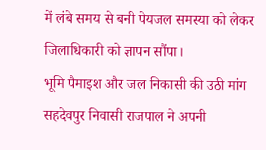में लंबे समय से बनी पेयजल समस्या को लेकर जिलाधिकारी को ज्ञापन सौंपा।
भूमि पैमाइश और जल निकासी की उठी मांग
सहदेवपुर निवासी राजपाल ने अपनी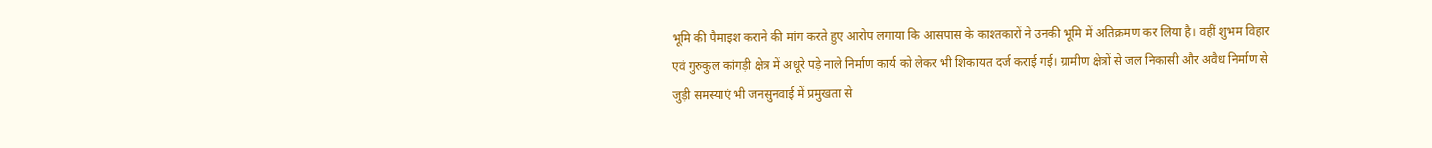भूमि की पैमाइश कराने की मांग करते हुए आरोप लगाया कि आसपास के काश्तकारों ने उनकी भूमि में अतिक्रमण कर लिया है। वहीं शुभम विहार एवं गुरुकुल कांगड़ी क्षेत्र में अधूरे पड़े नाले निर्माण कार्य को लेकर भी शिकायत दर्ज कराई गई। ग्रामीण क्षेत्रों से जल निकासी और अवैध निर्माण से जुड़ी समस्याएं भी जनसुनवाई में प्रमुखता से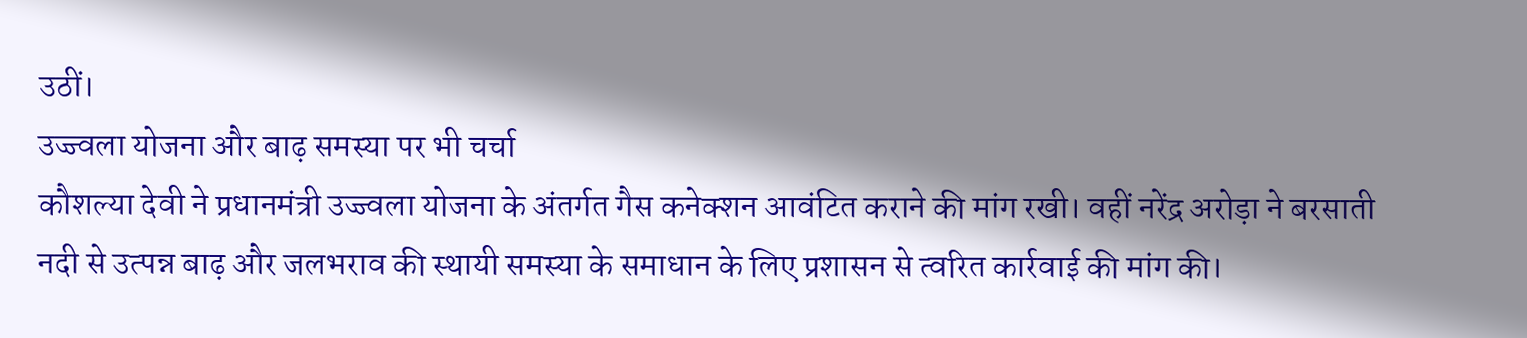उठीं।
उज्ज्वला योजना और बाढ़ समस्या पर भी चर्चा
कौशल्या देवी ने प्रधानमंत्री उज्ज्वला योजना के अंतर्गत गैस कनेक्शन आवंटित कराने की मांग रखी। वहीं नरेंद्र अरोड़ा ने बरसाती नदी से उत्पन्न बाढ़ और जलभराव की स्थायी समस्या के समाधान के लिए प्रशासन से त्वरित कार्रवाई की मांग की।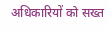अधिकारियों को सख्त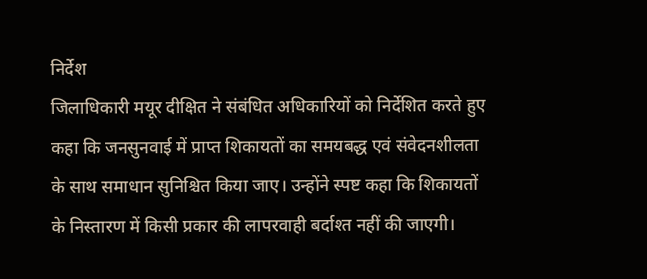निर्देश
जिलाधिकारी मयूर दीक्षित ने संबंधित अधिकारियों को निर्देशित करते हुए कहा कि जनसुनवाई में प्राप्त शिकायतों का समयबद्ध एवं संवेदनशीलता के साथ समाधान सुनिश्चित किया जाए। उन्होंने स्पष्ट कहा कि शिकायतों के निस्तारण में किसी प्रकार की लापरवाही बर्दाश्त नहीं की जाएगी।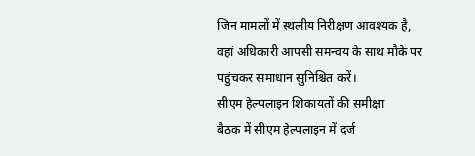जिन मामलों में स्थलीय निरीक्षण आवश्यक है, वहां अधिकारी आपसी समन्वय के साथ मौके पर पहुंचकर समाधान सुनिश्चित करें।
सीएम हेल्पलाइन शिकायतों की समीक्षा
बैठक में सीएम हेल्पलाइन में दर्ज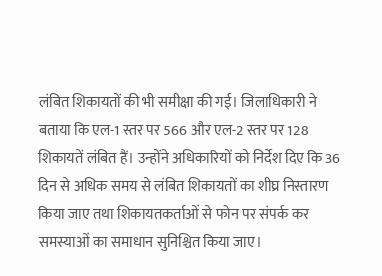लंबित शिकायतों की भी समीक्षा की गई। जिलाधिकारी ने बताया कि एल-1 स्तर पर 566 और एल-2 स्तर पर 128 शिकायतें लंबित हैं। उन्होंने अधिकारियों को निर्देश दिए कि 36 दिन से अधिक समय से लंबित शिकायतों का शीघ्र निस्तारण किया जाए तथा शिकायतकर्ताओं से फोन पर संपर्क कर समस्याओं का समाधान सुनिश्चित किया जाए।